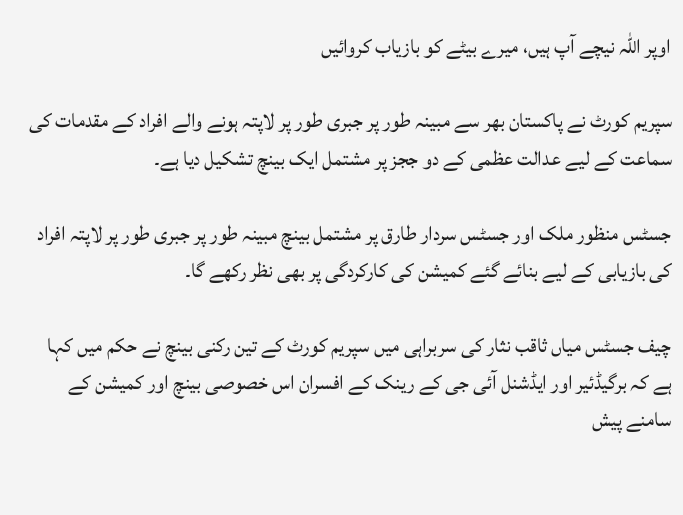اوپر اللہ نیچے آپ ہیں، میرے بیٹے کو بازیاب کروائیں

سپریم کورٹ نے پاکستان بھر سے مبینہ طور پر جبری طور پر لاپتہ ہونے والے افراد کے مقدمات کی سماعت کے لیے عدالت عظمی کے دو ججز پر مشتمل ایک بینچ تشکیل دیا ہے۔

جسٹس منظور ملک اور جسٹس سردار طارق پر مشتمل بینچ مبینہ طور پر جبری طور پر لاپتہ افراد کی بازیابی کے لیے بنائے گئے کمیشن کی کارکردگی پر بھی نظر رکھے گا۔

چیف جسٹس میاں ثاقب نثار کی سربراہی میں سپریم کورٹ کے تین رکنی بینچ نے حکم میں کہا ہے کہ برگیڈئیر اور ایڈشنل آئی جی کے رینک کے افسران اس خصوصی بینچ اور کمیشن کے سامنے پیش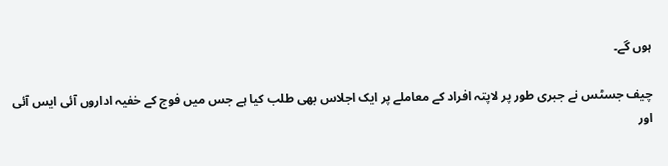ہوں گے۔

چیف جسٹس نے جبری طور پر لاپتہ افراد کے معاملے پر ایک اجلاس بھی طلب کیا ہے جس میں فوج کے خفیہ اداروں آئی ایس آئی اور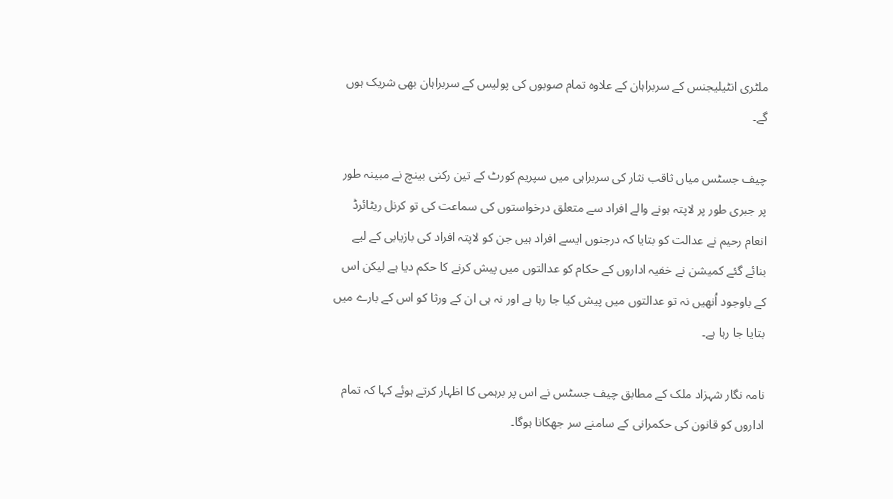ملٹری انٹیلیجنس کے سربراہان کے علاوہ تمام صوبوں کی پولیس کے سربراہان بھی شریک ہوں گے۔

چیف جسٹس میاں ثاقب نثار کی سربراہی میں سپریم کورٹ کے تین رکنی بینچ نے مبینہ طور پر جبری طور پر لاپتہ ہونے والے افراد سے متعلق درخواستوں کی سماعت کی تو کرنل ریٹائرڈ انعام رحیم نے عدالت کو بتایا کہ درجنوں ایسے افراد ہیں جن کو لاپتہ افراد کی بازیابی کے لیے بنائے گئے کمیشن نے خفیہ اداروں کے حکام کو عدالتوں میں پیش کرنے کا حکم دیا ہے لیکن اس کے باوجود اُنھیں نہ تو عدالتوں میں پیش کیا جا رہا ہے اور نہ ہی ان کے ورثا کو اس کے بارے میں بتایا جا رہا ہے۔

نامہ نگار شہزاد ملک کے مطابق چیف جسٹس نے اس پر برہمی کا اظہار کرتے ہوئے کہا کہ تمام اداروں کو قانون کی حکمرانی کے سامنے سر جھکانا ہوگا۔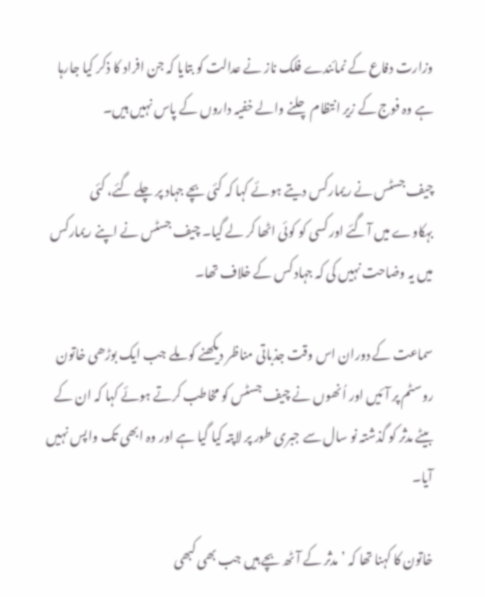وزارت دفاع کے نمائندے فلک ناز نے عدالت کو بتایا کہ جن افراد کا ذکر کیا جارہا ہے وہ فوج کے زیر انتظام چلنے والے خفیہ داروں کے پاس نہیں ہیں۔

چیف جسٹس نے ریمارکس دیتے ہوئے کہا کہ کئی بچے جہاد پر چلے گئے، کئی بہکاوے میں آگئے اور کسی کو کوئی اٹھا کر لے گیا۔ چیف جسٹس نے اپنے ریمارکس میں یہ وضاحت نہیں کی کہ جہاد کس کے خلاف تھا۔

سماعت کے دوران اس وقت جذباتی مناظر دیکھنے کو ملے جب ایک بوڑھی خاتون روسٹم پر آئیں اور اُنھوں نے چیف جسٹس کو مخاطب کرتے ہوئے کہا کہ ان کے بیٹے مدثر کو گذشتہ نو سال سے جبری طور پر لاپتہ کیا گیا ہے اور وہ ابھی تک واپس نہیں آیا۔

خاتون کا کہنا تھا کہ ’مدثر کے آٹھ بچے ہیں جب بھی کبھی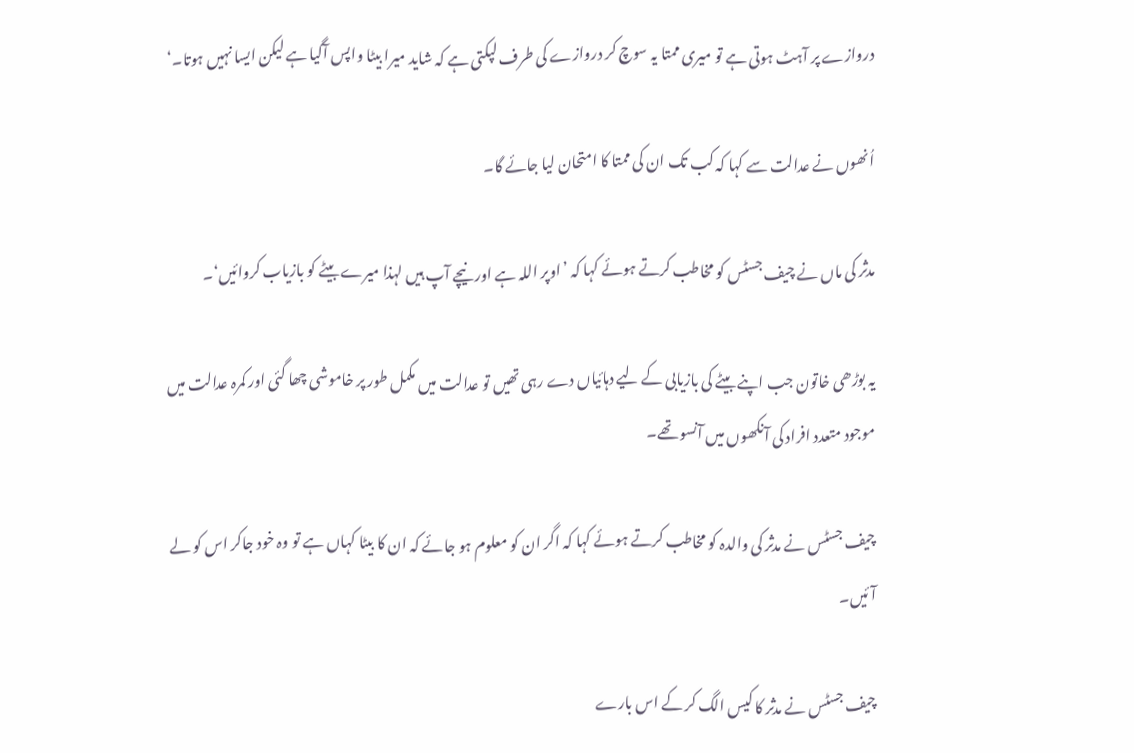دروازے پر آہٹ ہوتی ہے تو میری ممتا یہ سوچ کر دروازے کی طرف لپکتی ہے کہ شاید میرا بیٹا واپس آگیا ہے لیکن ایسا نہیں ہوتا۔‘

اُنھوں نے عدالت سے کہا کہ کب تک ان کی ممتا کا امتحان لیا جائے گا۔

مدثر کی ماں نے چیف جسٹس کو مخاطب کرتے ہوئے کہا کہ ’اوپر اللہ ہے اور نیچے آپ ہیں لہذا میرے بیٹے کو بازیاب کروائیں‘۔

یہ بوڑھی خاتون جب اپنے بیٹے کی بازیابی کے لیے دہائیاں دے رہی تھیں تو عدالت میں مکمل طور پر خاموشی چھا گئی اور کمرہ عدالت میں موجود متعدد افراد کی آنکھوں میں آنسو تھے۔

چیف جسٹس نے مدثر کی والدہ کو مخاطب کرتے ہوئے کہا کہ اگر ان کو معلوم ہو جائے کہ ان کا بیٹا کہاں ہے تو وہ خود جاکر اس کو لے آئیں۔

چیف جسٹس نے مدثر کا کیس الگ کر کے اس بارے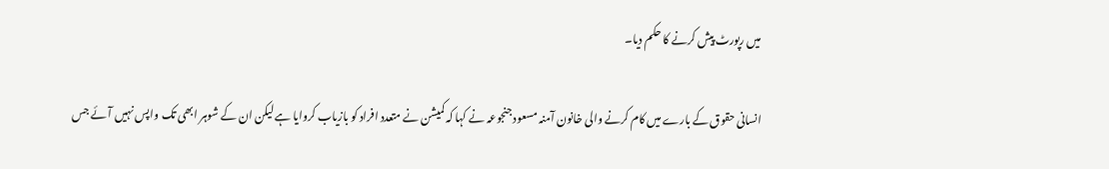میں رپورٹ پیش کرنے کا حکم دیا۔

انسانی حقوق کے بارے میں کام کرنے والی خانون آمنہ مسعود جنجوعہ نے کہا کہ کمیشن نے متعدد افراد کو بازیاب کروایا ہے لیکن ان کے شوہر ابھی تک واپس نہیں آئے جس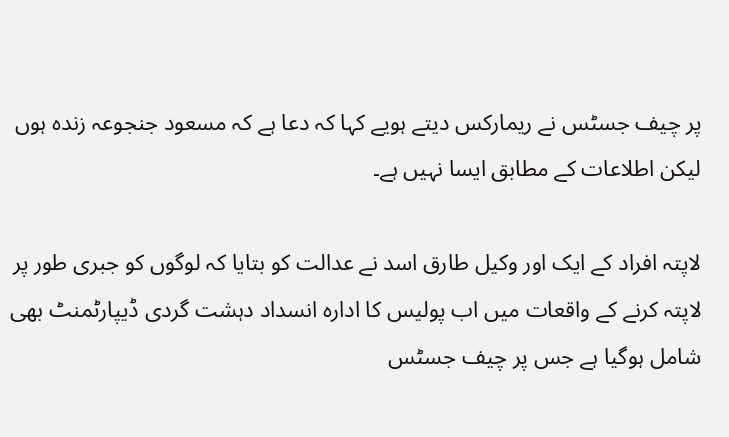پر چیف جسٹس نے ریمارکس دیتے ہویے کہا کہ دعا ہے کہ مسعود جنجوعہ زندہ ہوں لیکن اطلاعات کے مطابق ایسا نہیں ہے۔

لاپتہ افراد کے ایک اور وکیل طارق اسد نے عدالت کو بتایا کہ لوگوں کو جبری طور پر لاپتہ کرنے کے واقعات میں اب پولیس کا ادارہ انسداد دہشت گردی ڈیپارٹمنٹ بھی شامل ہوگیا ہے جس پر چیف جسٹس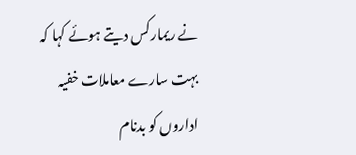نے ریمارکس دیتے ہوئے کہا کہ بہت سارے معاملات خفیہ اداروں کو بدنام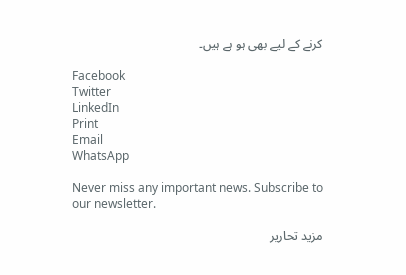کرنے کے لیے بھی ہو ہے ہیں۔

Facebook
Twitter
LinkedIn
Print
Email
WhatsApp

Never miss any important news. Subscribe to our newsletter.

مزید تحاریر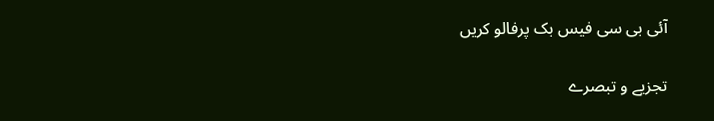آئی بی سی فیس بک پرفالو کریں

تجزیے و تبصرے